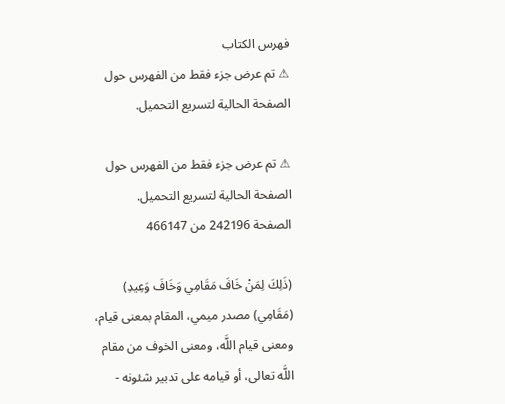فهرس الكتاب
⚠ تم عرض جزء فقط من الفهرس حول الصفحة الحالية لتسريع التحميل.

⚠ تم عرض جزء فقط من الفهرس حول الصفحة الحالية لتسريع التحميل.
الصفحة 242196 من 466147

(ذَلِكَ لِمَنْ خَافَ مَقَامِي وَخَافَ وَعِيدِ) (مَقَامِي) مصدر ميمي، المقام بمعنى قيام، ومعنى قيام اللَّه، ومعنى الخوف من مقام اللَّه تعالى، أو قيامه على تدبير شئونه -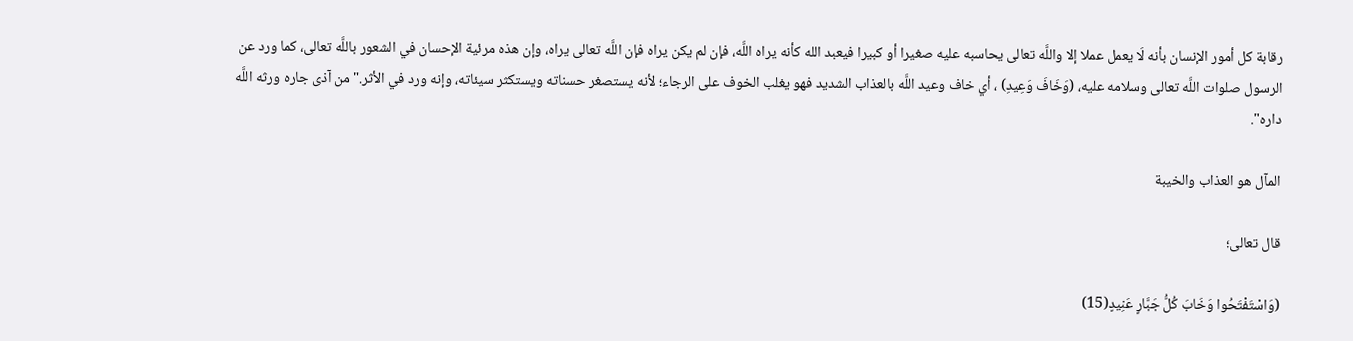رقابة كل أمور الإنسان بأنه لَا يعمل عملا إلا واللَّه تعالى يحاسبه عليه صغيرا أو كبيرا فيعبد الله كأنه يراه اللَّه، فإن لم يكن يراه فإن اللَّه تعالى يراه، وإن هذه مرئية الإحسان في الشعور باللَّه تعالى، كما ورد عن الرسول صلوات اللَّه تعالى وسلامه عليه، (وَخَافَ وَعِيدِ) ، أي خاف وعيد اللَّه بالعذاب الشديد فهو يغلب الخوف على الرجاء؛ لأنه يستصغر حسناته ويستكثر سيئاته، وإنه ورد في الأثر."من آذى جاره ورثه اللَّه داره".

المآل هو العذاب والخيبة

قال تعالى؛

(وَاسْتَفْتَحُوا وَخَابَ كُلُّ جَبَّارٍ عَنِيدٍ(15)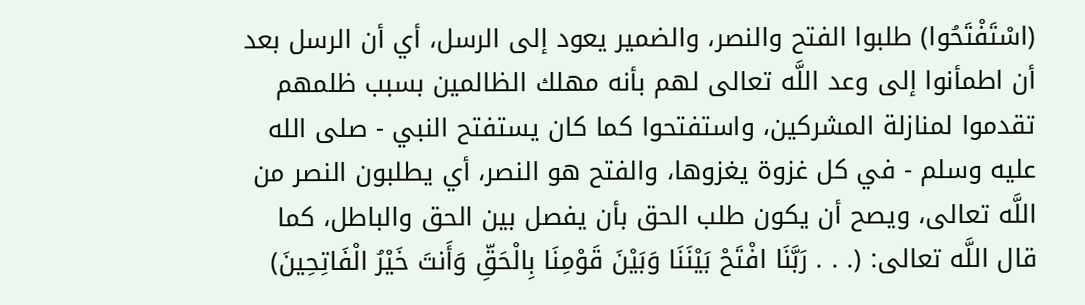(اسْتَفْتَحُوا) طلبوا الفتح والنصر، والضمير يعود إلى الرسل، أي أن الرسل بعد أن اطمأنوا إلى وعد اللَّه تعالى لهم بأنه مهلك الظالمين بسبب ظلمهم تقدموا لمنازلة المشركين، واستفتحوا كما كان يستفتح النبي - صلى الله عليه وسلم - في كل غزوة يغزوها، والفتح هو النصر، أي يطلبون النصر من اللَّه تعالى، ويصح أن يكون طلب الحق بأن يفصل بين الحق والباطل، كما قال اللَّه تعالى: (. . . رَبَّنَا افْتَحْ بَيْنَنَا وَبَيْنَ قَوْمِنَا بِالْحَقِّ وَأَنتَ خَيْرُ الْفَاتِحِينَ)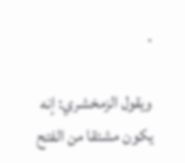.

ويقول الزمخشري: إنه يكون مشتقا من الفتح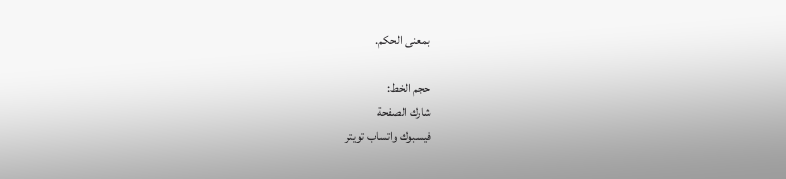بمعنى الحكم.

حجم الخط:
شارك الصفحة
فيسبوك واتساب تويتر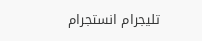تليجرام انستجرام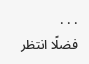. . .
فضلًا انتظر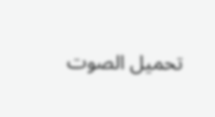تحميل الصوت